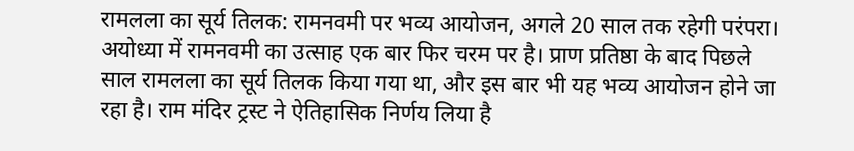रामलला का सूर्य तिलक: रामनवमी पर भव्य आयोजन, अगले 20 साल तक रहेगी परंपरा।
अयोध्या में रामनवमी का उत्साह एक बार फिर चरम पर है। प्राण प्रतिष्ठा के बाद पिछले साल रामलला का सूर्य तिलक किया गया था, और इस बार भी यह भव्य आयोजन होने जा रहा है। राम मंदिर ट्रस्ट ने ऐतिहासिक निर्णय लिया है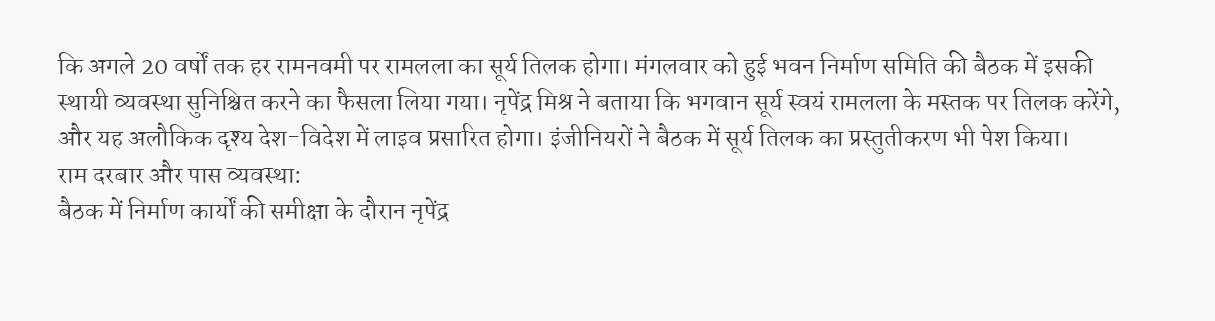कि अगले 20 वर्षों तक हर रामनवमी पर रामलला का सूर्य तिलक होगा। मंगलवार को हुई भवन निर्माण समिति की बैठक में इसकी स्थायी व्यवस्था सुनिश्चित करने का फैसला लिया गया। नृपेंद्र मिश्र ने बताया कि भगवान सूर्य स्वयं रामलला के मस्तक पर तिलक करेंगे, और यह अलौकिक दृश्य देश-विदेश में लाइव प्रसारित होगा। इंजीनियरों ने बैठक में सूर्य तिलक का प्रस्तुतीकरण भी पेश किया।
राम दरबार और पास व्यवस्था:
बैठक में निर्माण कार्यों की समीक्षा के दौरान नृपेंद्र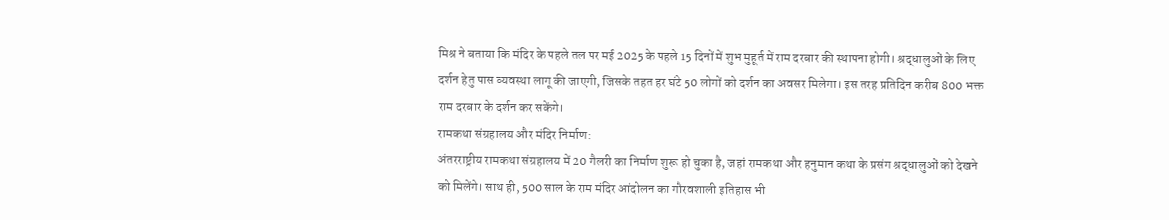मिश्र ने बताया कि मंदिर के पहले तल पर मई 2025 के पहले 15 दिनों में शुभ मुहूर्त में राम दरबार की स्थापना होगी। श्रद्धालुओं के लिए दर्शन हेतु पास व्यवस्था लागू की जाएगी, जिसके तहत हर घंटे 50 लोगों को दर्शन का अवसर मिलेगा। इस तरह प्रतिदिन करीब 800 भक्त राम दरबार के दर्शन कर सकेंगे।
रामकथा संग्रहालय और मंदिर निर्माण:
अंतरराष्ट्रीय रामकथा संग्रहालय में 20 गैलरी का निर्माण शुरू हो चुका है, जहां रामकथा और हनुमान कथा के प्रसंग श्रद्धालुओं को देखने को मिलेंगे। साथ ही, 500 साल के राम मंदिर आंदोलन का गौरवशाली इतिहास भी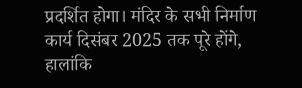प्रदर्शित होगा। मंदिर के सभी निर्माण कार्य दिसंबर 2025 तक पूरे होंगे, हालांकि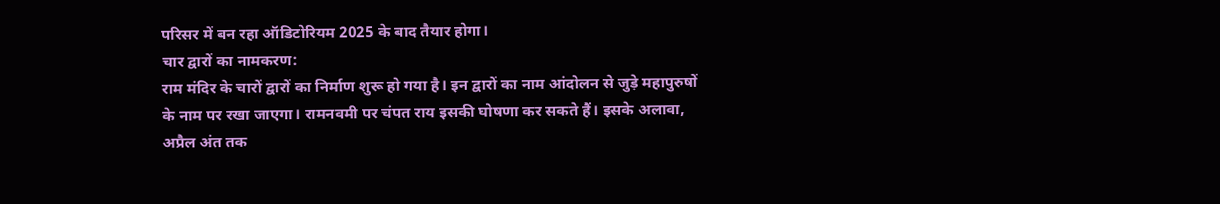परिसर में बन रहा ऑडिटोरियम 2025 के बाद तैयार होगा।
चार द्वारों का नामकरण:
राम मंदिर के चारों द्वारों का निर्माण शुरू हो गया है। इन द्वारों का नाम आंदोलन से जुड़े महापुरुषों के नाम पर रखा जाएगा। रामनवमी पर चंपत राय इसकी घोषणा कर सकते हैं। इसके अलावा, अप्रैल अंत तक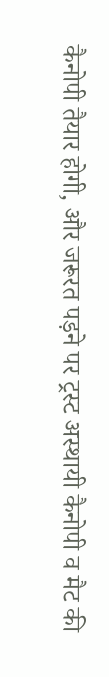कैनोपी तैयार होगी, और जरूरत पड़ने पर ट्रस्ट अस्थायी कैनोपी व मैट की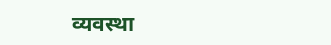व्यवस्था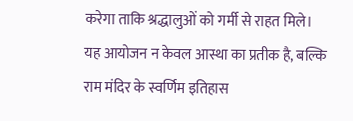करेगा ताकि श्रद्धालुओं को गर्मी से राहत मिले।
यह आयोजन न केवल आस्था का प्रतीक है, बल्कि राम मंदिर के स्वर्णिम इतिहास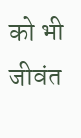को भी जीवंत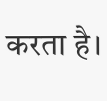करता है।